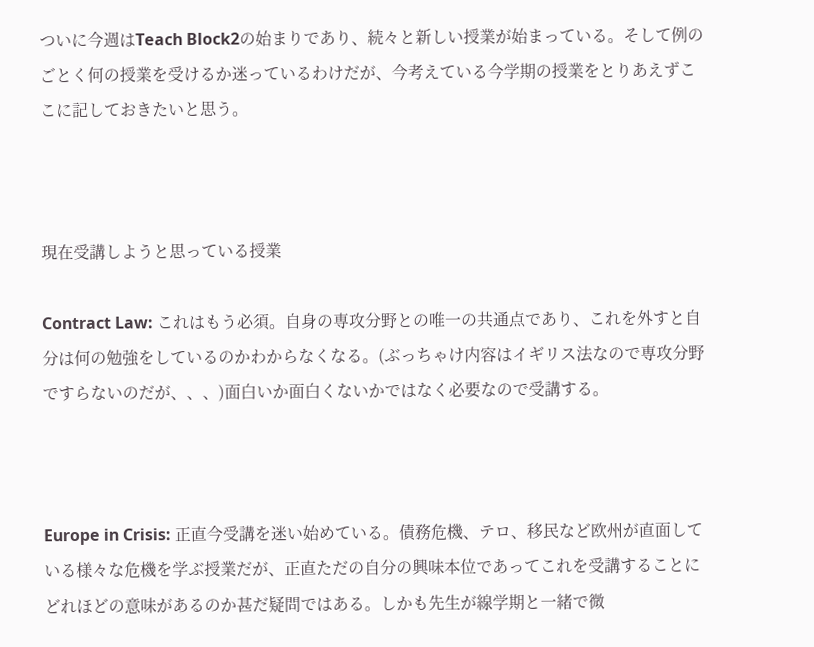ついに今週はTeach Block2の始まりであり、続々と新しい授業が始まっている。そして例のごとく何の授業を受けるか迷っているわけだが、今考えている今学期の授業をとりあえずここに記しておきたいと思う。



現在受講しようと思っている授業

Contract Law: これはもう必須。自身の専攻分野との唯一の共通点であり、これを外すと自分は何の勉強をしているのかわからなくなる。(ぶっちゃけ内容はイギリス法なので専攻分野ですらないのだが、、、)面白いか面白くないかではなく必要なので受講する。



Europe in Crisis: 正直今受講を迷い始めている。債務危機、テロ、移民など欧州が直面している様々な危機を学ぶ授業だが、正直ただの自分の興味本位であってこれを受講することにどれほどの意味があるのか甚だ疑問ではある。しかも先生が線学期と一緒で微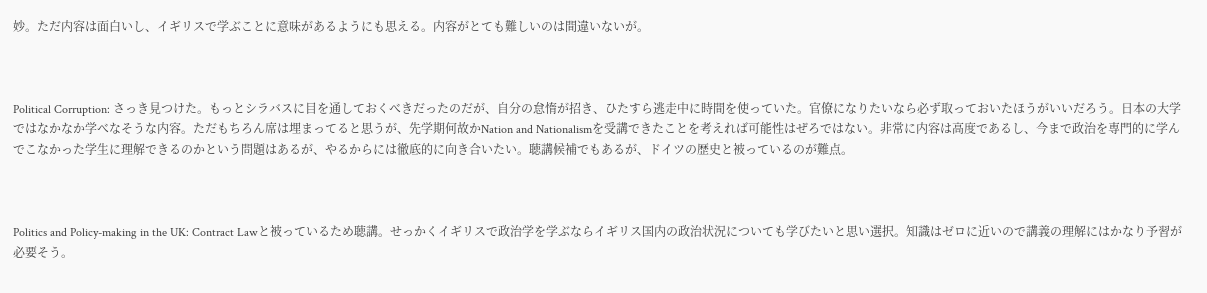妙。ただ内容は面白いし、イギリスで学ぶことに意味があるようにも思える。内容がとても難しいのは間違いないが。



Political Corruption: さっき見つけた。もっとシラバスに目を通しておくべきだったのだが、自分の怠惰が招き、ひたすら逃走中に時間を使っていた。官僚になりたいなら必ず取っておいたほうがいいだろう。日本の大学ではなかなか学べなそうな内容。ただもちろん席は埋まってると思うが、先学期何故かNation and Nationalismを受講できたことを考えれば可能性はぜろではない。非常に内容は高度であるし、今まで政治を専門的に学んでこなかった学生に理解できるのかという問題はあるが、やるからには徹底的に向き合いたい。聴講候補でもあるが、ドイツの歴史と被っているのが難点。



Politics and Policy-making in the UK: Contract Lawと被っているため聴講。せっかくイギリスで政治学を学ぶならイギリス国内の政治状況についても学びたいと思い選択。知識はゼロに近いので講義の理解にはかなり予習が必要そう。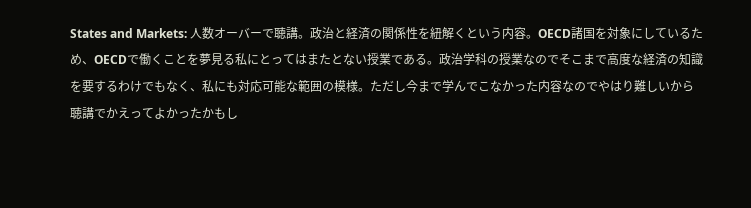States and Markets: 人数オーバーで聴講。政治と経済の関係性を紐解くという内容。OECD諸国を対象にしているため、OECDで働くことを夢見る私にとってはまたとない授業である。政治学科の授業なのでそこまで高度な経済の知識を要するわけでもなく、私にも対応可能な範囲の模様。ただし今まで学んでこなかった内容なのでやはり難しいから聴講でかえってよかったかもし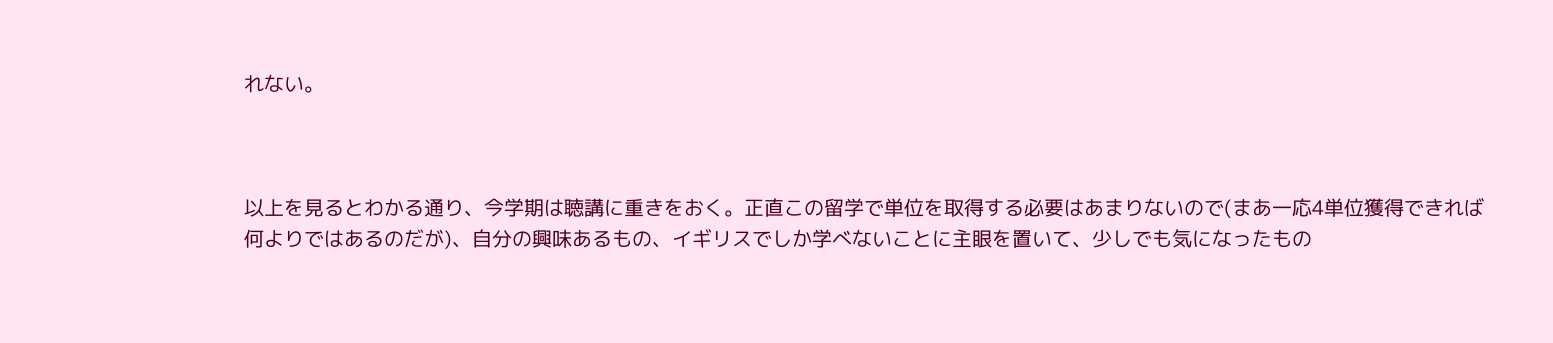れない。



以上を見るとわかる通り、今学期は聴講に重きをおく。正直この留学で単位を取得する必要はあまりないので(まあ一応4単位獲得できれば何よりではあるのだが)、自分の興味あるもの、イギリスでしか学べないことに主眼を置いて、少しでも気になったもの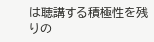は聴講する積極性を残りの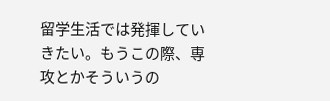留学生活では発揮していきたい。もうこの際、専攻とかそういうの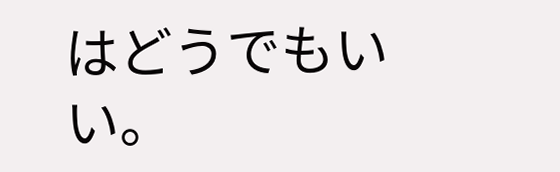はどうでもいい。